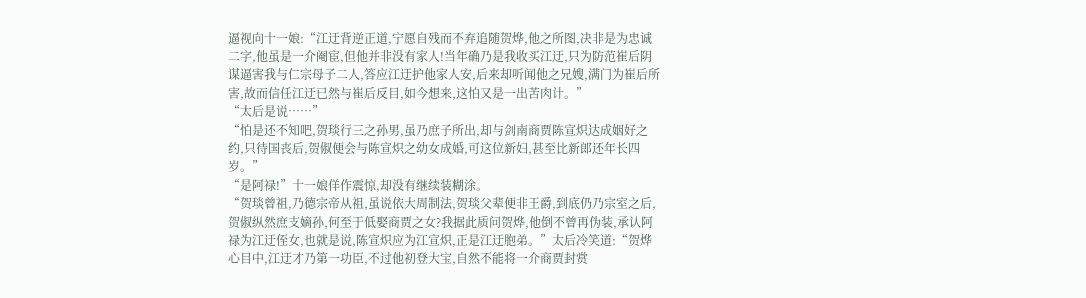逼视向十一娘:“江迂背逆正道,宁愿自残而不弃追随贺烨,他之所图,决非是为忠诚二字,他虽是一介阉宦,但他并非没有家人!当年确乃是我收买江迂,只为防范崔后阴谋逼害我与仁宗母子二人,答应江迂护他家人安,后来却听闻他之兄嫂,满门为崔后所害,故而信任江迂已然与崔后反目,如今想来,这怕又是一出苦肉计。”
“太后是说……”
“怕是还不知吧,贺琰行三之孙男,虽乃庶子所出,却与剑南商贾陈宣炽达成姻好之约,只待国丧后,贺俶便会与陈宣炽之幼女成婚,可这位新妇,甚至比新郎还年长四岁。”
“是阿禄!”十一娘佯作震惊,却没有继续装糊涂。
“贺琰曾祖,乃德宗帝从祖,虽说依大周制法,贺琰父辈便非王爵,到底仍乃宗室之后,贺俶纵然庶支嫡孙,何至于低娶商贾之女?我据此质问贺烨,他倒不曾再伪装,承认阿禄为江迂侄女,也就是说,陈宣炽应为江宣炽,正是江迂胞弟。”太后冷笑道:“贺烨心目中,江迂才乃第一功臣,不过他初登大宝,自然不能将一介商贾封赏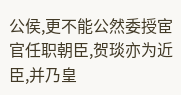公侯,更不能公然委授宦官任职朝臣,贺琰亦为近臣,并乃皇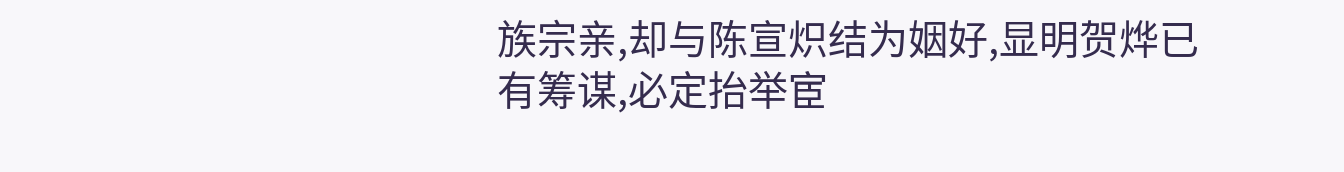族宗亲,却与陈宣炽结为姻好,显明贺烨已有筹谋,必定抬举宦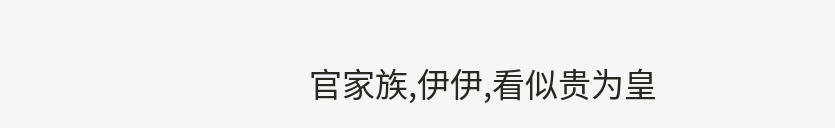官家族,伊伊,看似贵为皇